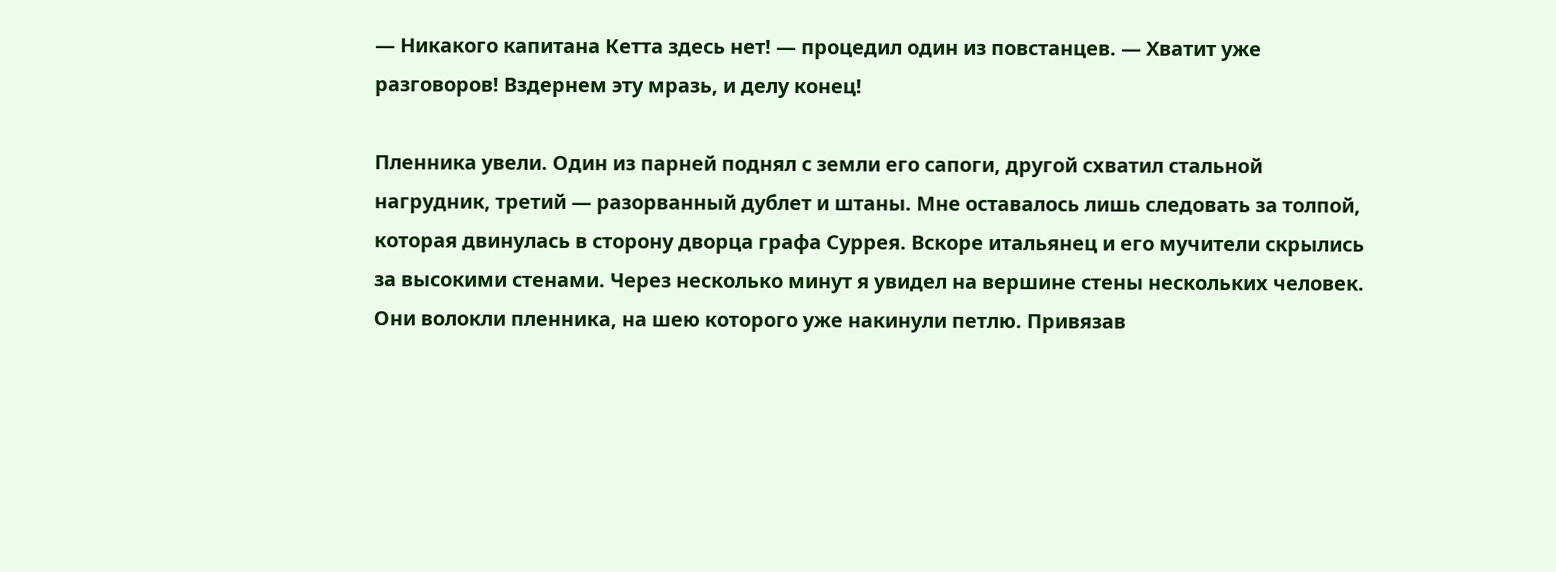— Никакого капитана Кетта здесь нет! — процедил один из повстанцев. — Хватит уже разговоров! Вздернем эту мразь, и делу конец!

Пленника увели. Один из парней поднял с земли его сапоги, другой схватил стальной нагрудник, третий — разорванный дублет и штаны. Мне оставалось лишь следовать за толпой, которая двинулась в сторону дворца графа Суррея. Вскоре итальянец и его мучители скрылись за высокими стенами. Через несколько минут я увидел на вершине стены нескольких человек. Они волокли пленника, на шею которого уже накинули петлю. Привязав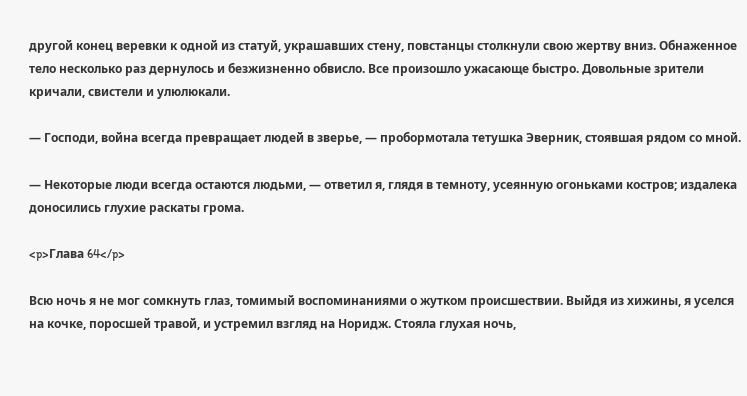другой конец веревки к одной из статуй, украшавших стену, повстанцы столкнули свою жертву вниз. Обнаженное тело несколько раз дернулось и безжизненно обвисло. Все произошло ужасающе быстро. Довольные зрители кричали, свистели и улюлюкали.

— Господи, война всегда превращает людей в зверье, — пробормотала тетушка Эверник, стоявшая рядом со мной.

— Некоторые люди всегда остаются людьми, — ответил я, глядя в темноту, усеянную огоньками костров; издалека доносились глухие раскаты грома.

<p>Глава 64</p>

Всю ночь я не мог сомкнуть глаз, томимый воспоминаниями о жутком происшествии. Выйдя из хижины, я уселся на кочке, поросшей травой, и устремил взгляд на Норидж. Стояла глухая ночь,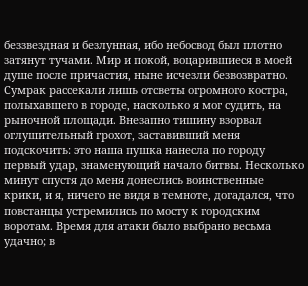беззвездная и безлунная, ибо небосвод был плотно затянут тучами. Мир и покой, воцарившиеся в моей душе после причастия, ныне исчезли безвозвратно. Сумрак рассекали лишь отсветы огромного костра, полыхавшего в городе, насколько я мог судить, на рыночной площади. Внезапно тишину взорвал оглушительный грохот, заставивший меня подскочить: это наша пушка нанесла по городу первый удар, знаменующий начало битвы. Несколько минут спустя до меня донеслись воинственные крики, и я, ничего не видя в темноте, догадался, что повстанцы устремились по мосту к городским воротам. Время для атаки было выбрано весьма удачно; в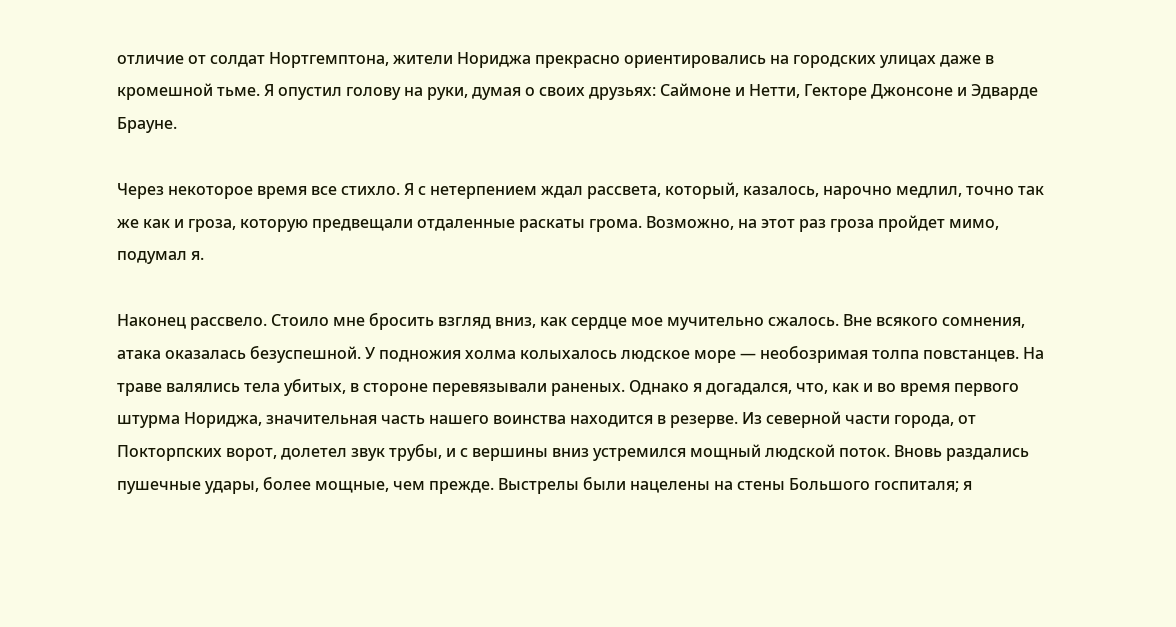отличие от солдат Нортгемптона, жители Нориджа прекрасно ориентировались на городских улицах даже в кромешной тьме. Я опустил голову на руки, думая о своих друзьях: Саймоне и Нетти, Гекторе Джонсоне и Эдварде Брауне.

Через некоторое время все стихло. Я с нетерпением ждал рассвета, который, казалось, нарочно медлил, точно так же как и гроза, которую предвещали отдаленные раскаты грома. Возможно, на этот раз гроза пройдет мимо, подумал я.

Наконец рассвело. Стоило мне бросить взгляд вниз, как сердце мое мучительно сжалось. Вне всякого сомнения, атака оказалась безуспешной. У подножия холма колыхалось людское море — необозримая толпа повстанцев. На траве валялись тела убитых, в стороне перевязывали раненых. Однако я догадался, что, как и во время первого штурма Нориджа, значительная часть нашего воинства находится в резерве. Из северной части города, от Покторпских ворот, долетел звук трубы, и с вершины вниз устремился мощный людской поток. Вновь раздались пушечные удары, более мощные, чем прежде. Выстрелы были нацелены на стены Большого госпиталя; я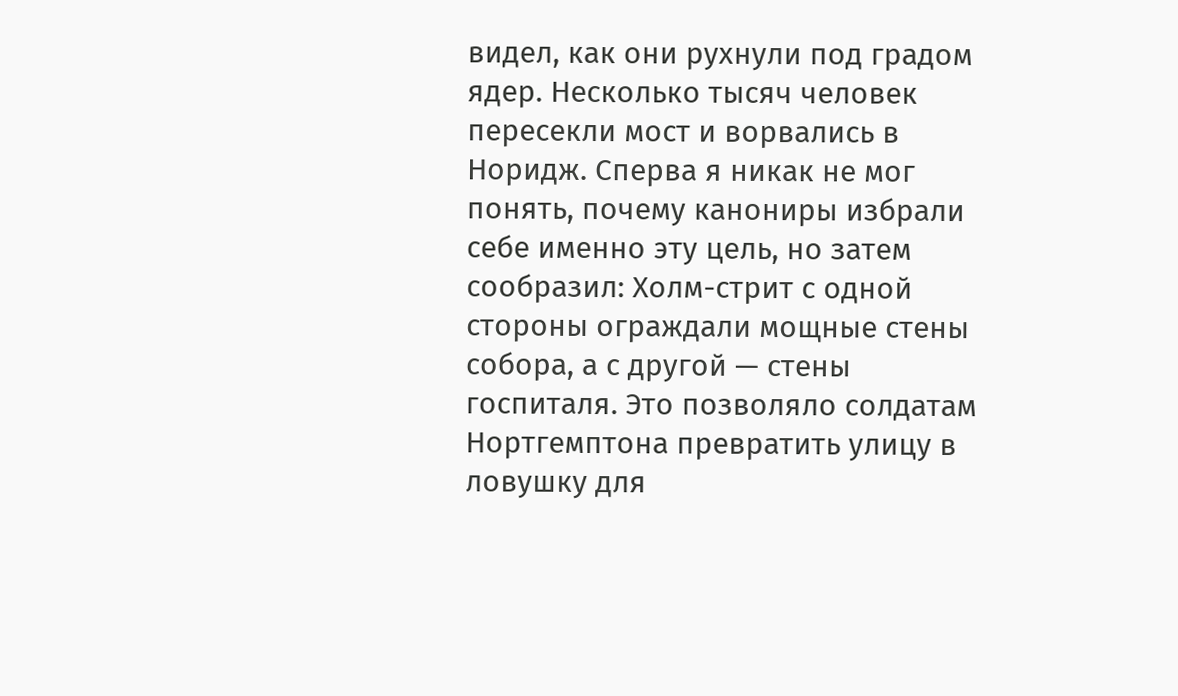видел, как они рухнули под градом ядер. Несколько тысяч человек пересекли мост и ворвались в Норидж. Сперва я никак не мог понять, почему канониры избрали себе именно эту цель, но затем сообразил: Холм-стрит с одной стороны ограждали мощные стены собора, а с другой — стены госпиталя. Это позволяло солдатам Нортгемптона превратить улицу в ловушку для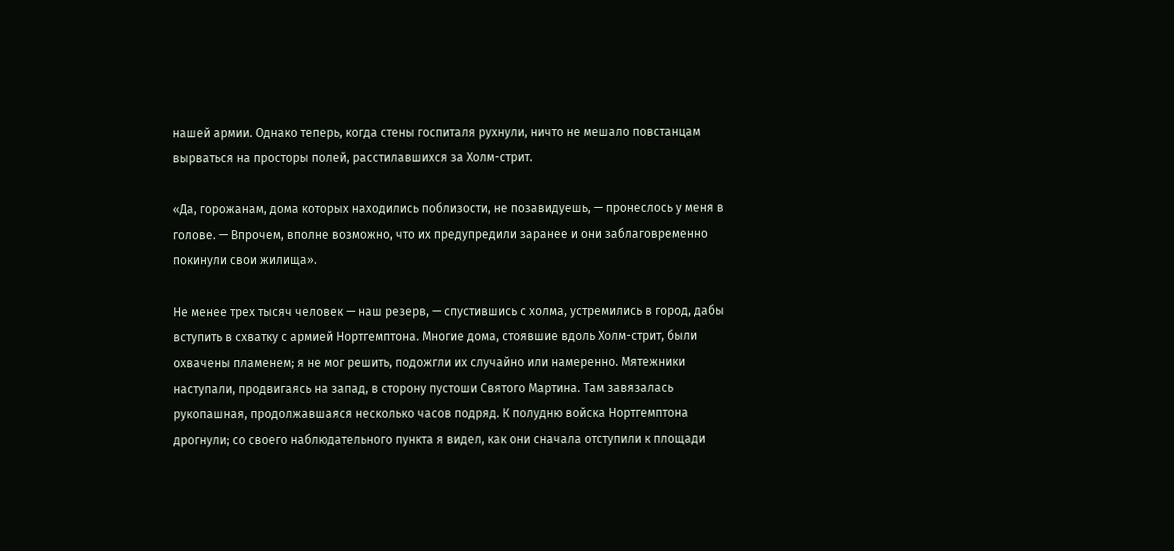нашей армии. Однако теперь, когда стены госпиталя рухнули, ничто не мешало повстанцам вырваться на просторы полей, расстилавшихся за Холм-стрит.

«Да, горожанам, дома которых находились поблизости, не позавидуешь, — пронеслось у меня в голове. — Впрочем, вполне возможно, что их предупредили заранее и они заблаговременно покинули свои жилища».

Не менее трех тысяч человек — наш резерв, — спустившись с холма, устремились в город, дабы вступить в схватку с армией Нортгемптона. Многие дома, стоявшие вдоль Холм-стрит, были охвачены пламенем; я не мог решить, подожгли их случайно или намеренно. Мятежники наступали, продвигаясь на запад, в сторону пустоши Святого Мартина. Там завязалась рукопашная, продолжавшаяся несколько часов подряд. К полудню войска Нортгемптона дрогнули; со своего наблюдательного пункта я видел, как они сначала отступили к площади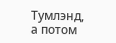Тумлэнд, а потом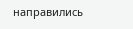направились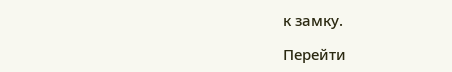к замку.

Перейти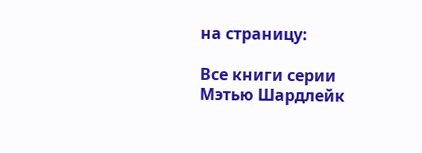на страницу:

Все книги серии Мэтью Шардлейк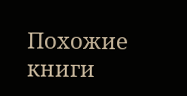Похожие книги